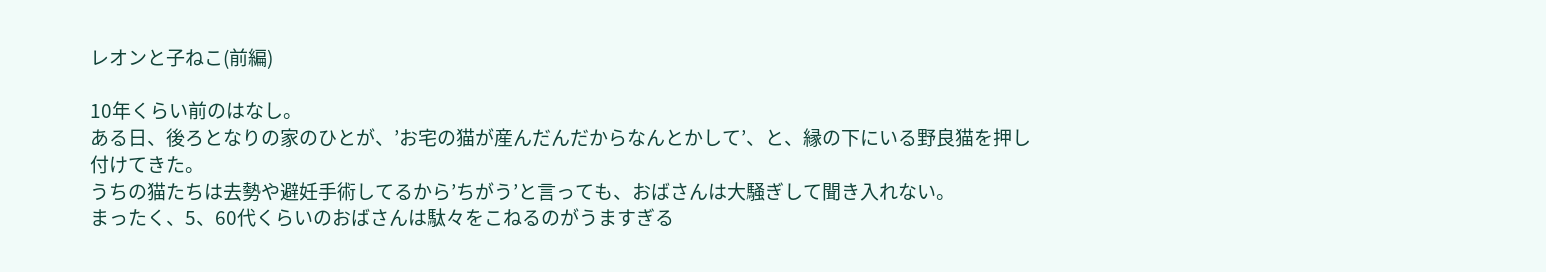レオンと子ねこ(前編)

10年くらい前のはなし。
ある日、後ろとなりの家のひとが、’お宅の猫が産んだんだからなんとかして’、と、縁の下にいる野良猫を押し付けてきた。
うちの猫たちは去勢や避妊手術してるから’ちがう’と言っても、おばさんは大騒ぎして聞き入れない。
まったく、5、60代くらいのおばさんは駄々をこねるのがうますぎる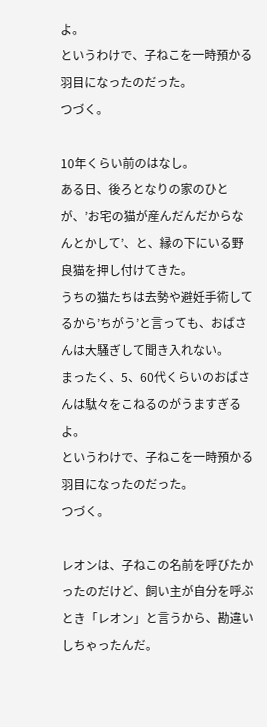よ。
というわけで、子ねこを一時預かる羽目になったのだった。
つづく。

10年くらい前のはなし。
ある日、後ろとなりの家のひとが、’お宅の猫が産んだんだからなんとかして’、と、縁の下にいる野良猫を押し付けてきた。
うちの猫たちは去勢や避妊手術してるから’ちがう’と言っても、おばさんは大騒ぎして聞き入れない。
まったく、5、60代くらいのおばさんは駄々をこねるのがうますぎるよ。
というわけで、子ねこを一時預かる羽目になったのだった。
つづく。

レオンは、子ねこの名前を呼びたかったのだけど、飼い主が自分を呼ぶとき「レオン」と言うから、勘違いしちゃったんだ。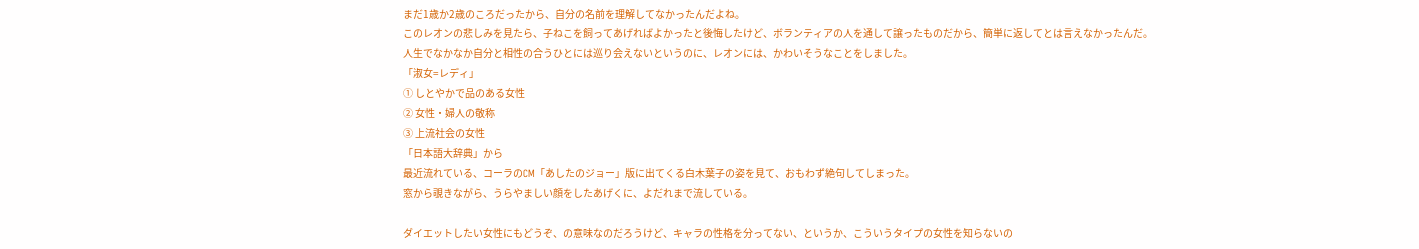まだ1歳か2歳のころだったから、自分の名前を理解してなかったんだよね。
このレオンの悲しみを見たら、子ねこを飼ってあげればよかったと後悔したけど、ボランティアの人を通して譲ったものだから、簡単に返してとは言えなかったんだ。
人生でなかなか自分と相性の合うひとには巡り会えないというのに、レオンには、かわいそうなことをしました。
「淑女=レディ」
① しとやかで品のある女性
② 女性・婦人の敬称
③ 上流社会の女性
「日本語大辞典」から
最近流れている、コーラのCM「あしたのジョー」版に出てくる白木葉子の姿を見て、おもわず絶句してしまった。
窓から覗きながら、うらやましい顔をしたあげくに、よだれまで流している。

ダイエットしたい女性にもどうぞ、の意味なのだろうけど、キャラの性格を分ってない、というか、こういうタイプの女性を知らないの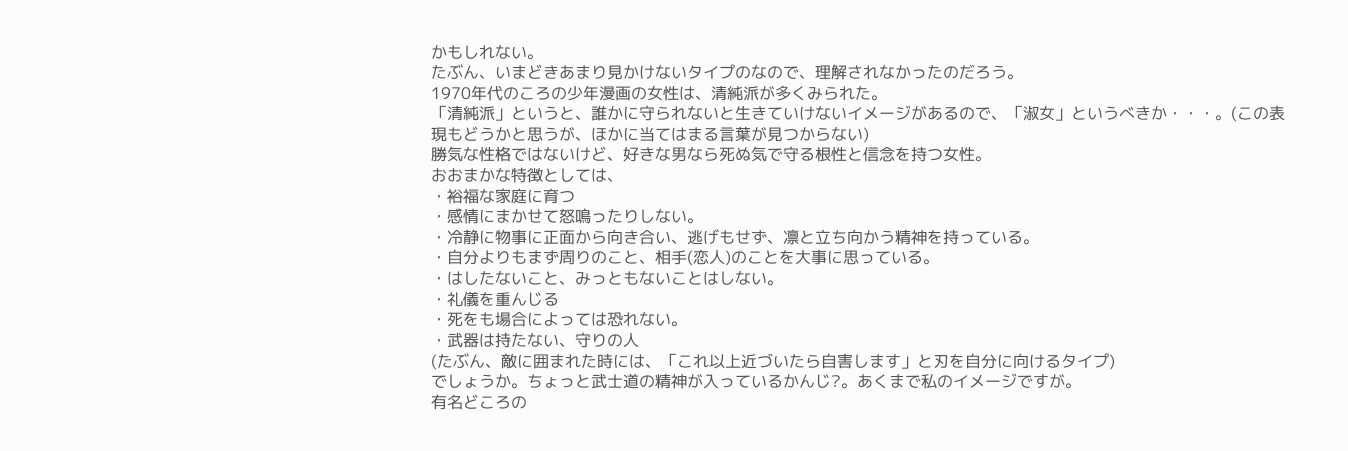かもしれない。
たぶん、いまどきあまり見かけないタイプのなので、理解されなかったのだろう。
1970年代のころの少年漫画の女性は、清純派が多くみられた。
「清純派」というと、誰かに守られないと生きていけないイメージがあるので、「淑女」というべきか・・・。(この表現もどうかと思うが、ほかに当てはまる言葉が見つからない)
勝気な性格ではないけど、好きな男なら死ぬ気で守る根性と信念を持つ女性。
おおまかな特徴としては、
・裕福な家庭に育つ
・感情にまかせて怒鳴ったりしない。
・冷静に物事に正面から向き合い、逃げもせず、凛と立ち向かう精神を持っている。
・自分よりもまず周りのこと、相手(恋人)のことを大事に思っている。
・はしたないこと、みっともないことはしない。
・礼儀を重んじる
・死をも場合によっては恐れない。
・武器は持たない、守りの人
(たぶん、敵に囲まれた時には、「これ以上近づいたら自害します」と刃を自分に向けるタイプ)
でしょうか。ちょっと武士道の精神が入っているかんじ?。あくまで私のイメージですが。
有名どころの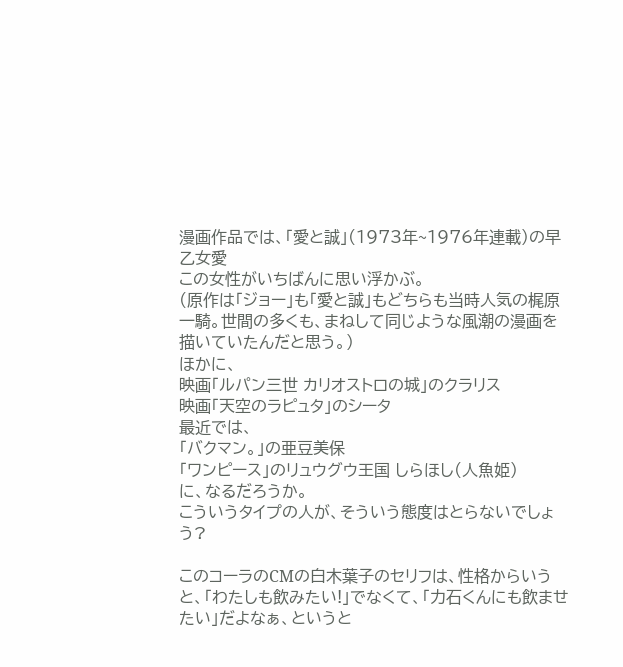漫画作品では、「愛と誠」(1973年~1976年連載)の早乙女愛
この女性がいちばんに思い浮かぶ。
(原作は「ジョー」も「愛と誠」もどちらも当時人気の梶原一騎。世間の多くも、まねして同じような風潮の漫画を描いていたんだと思う。)
ほかに、
映画「ルパン三世 カリオストロの城」のクラリス
映画「天空のラピュタ」のシータ
最近では、
「バクマン。」の亜豆美保
「ワンピース」のリュウグウ王国 しらほし(人魚姫)
に、なるだろうか。
こういうタイプの人が、そういう態度はとらないでしょう?

このコーラのCMの白木葉子のセリフは、性格からいうと、「わたしも飲みたい!」でなくて、「力石くんにも飲ませたい」だよなぁ、というと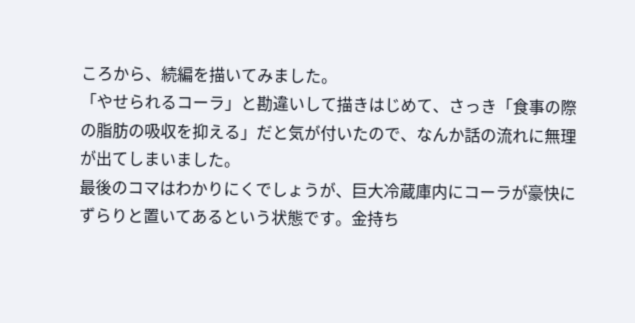ころから、続編を描いてみました。
「やせられるコーラ」と勘違いして描きはじめて、さっき「食事の際の脂肪の吸収を抑える」だと気が付いたので、なんか話の流れに無理が出てしまいました。
最後のコマはわかりにくでしょうが、巨大冷蔵庫内にコーラが豪快にずらりと置いてあるという状態です。金持ち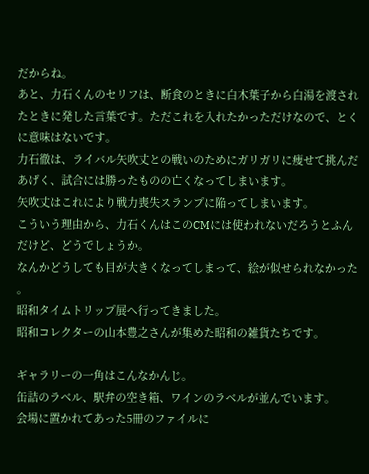だからね。
あと、力石くんのセリフは、断食のときに白木葉子から白湯を渡されたときに発した言葉です。ただこれを入れたかっただけなので、とくに意味はないです。
力石徹は、ライバル矢吹丈との戦いのためにガリガリに痩せて挑んだあげく、試合には勝ったものの亡くなってしまいます。
矢吹丈はこれにより戦力喪失スランプに陥ってしまいます。
こういう理由から、力石くんはこのCMには使われないだろうとふんだけど、どうでしょうか。
なんかどうしても目が大きくなってしまって、絵が似せられなかった
。
昭和タイムトリップ展へ行ってきました。
昭和コレクターの山本豊之さんが集めた昭和の雑貨たちです。

ギャラリーの一角はこんなかんじ。
缶詰のラベル、駅弁の空き箱、ワインのラベルが並んでいます。
会場に置かれてあった5冊のファイルに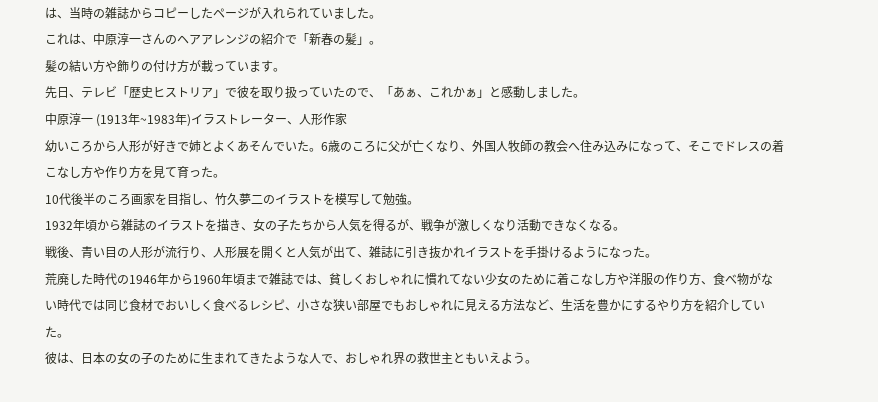は、当時の雑誌からコピーしたページが入れられていました。
これは、中原淳一さんのヘアアレンジの紹介で「新春の髪」。
髪の結い方や飾りの付け方が載っています。
先日、テレビ「歴史ヒストリア」で彼を取り扱っていたので、「あぁ、これかぁ」と感動しました。
中原淳一 (1913年~1983年)イラストレーター、人形作家
幼いころから人形が好きで姉とよくあそんでいた。6歳のころに父が亡くなり、外国人牧師の教会へ住み込みになって、そこでドレスの着こなし方や作り方を見て育った。
10代後半のころ画家を目指し、竹久夢二のイラストを模写して勉強。
1932年頃から雑誌のイラストを描き、女の子たちから人気を得るが、戦争が激しくなり活動できなくなる。
戦後、青い目の人形が流行り、人形展を開くと人気が出て、雑誌に引き抜かれイラストを手掛けるようになった。
荒廃した時代の1946年から1960年頃まで雑誌では、貧しくおしゃれに慣れてない少女のために着こなし方や洋服の作り方、食べ物がない時代では同じ食材でおいしく食べるレシピ、小さな狭い部屋でもおしゃれに見える方法など、生活を豊かにするやり方を紹介していた。
彼は、日本の女の子のために生まれてきたような人で、おしゃれ界の救世主ともいえよう。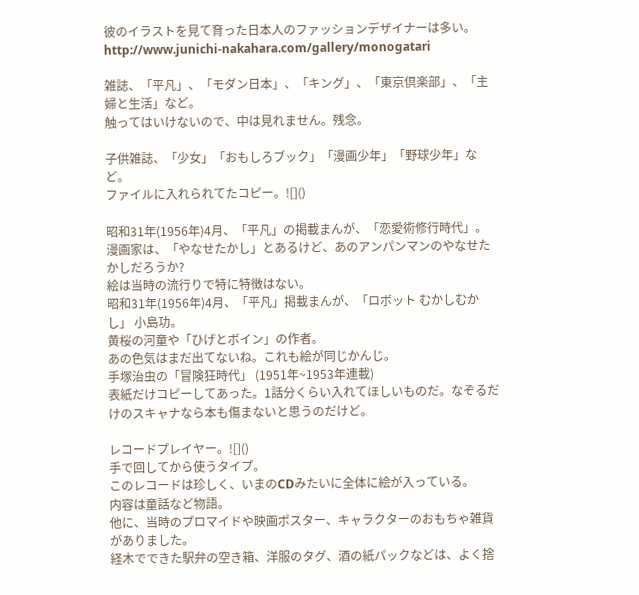彼のイラストを見て育った日本人のファッションデザイナーは多い。
http://www.junichi-nakahara.com/gallery/monogatari

雑誌、「平凡」、「モダン日本」、「キング」、「東京倶楽部」、「主婦と生活」など。
触ってはいけないので、中は見れません。残念。

子供雑誌、「少女」「おもしろブック」「漫画少年」「野球少年」など。
ファイルに入れられてたコピー。![]()

昭和31年(1956年)4月、「平凡」の掲載まんが、「恋愛術修行時代」。
漫画家は、「やなせたかし」とあるけど、あのアンパンマンのやなせたかしだろうか?
絵は当時の流行りで特に特徴はない。
昭和31年(1956年)4月、「平凡」掲載まんが、「ロボット むかしむかし」 小島功。
黄桜の河童や「ひげとボイン」の作者。
あの色気はまだ出てないね。これも絵が同じかんじ。
手塚治虫の「冒険狂時代」 (1951年~1953年連載)
表紙だけコピーしてあった。1話分くらい入れてほしいものだ。なぞるだけのスキャナなら本も傷まないと思うのだけど。

レコードプレイヤー。![]()
手で回してから使うタイプ。
このレコードは珍しく、いまのCDみたいに全体に絵が入っている。
内容は童話など物語。
他に、当時のプロマイドや映画ポスター、キャラクターのおもちゃ雑貨がありました。
経木でできた駅弁の空き箱、洋服のタグ、酒の紙パックなどは、よく捨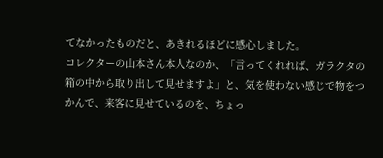てなかったものだと、あきれるほどに感心しました。
コレクターの山本さん本人なのか、「言ってくれれば、ガラクタの箱の中から取り出して見せますよ」と、気を使わない感じで物をつかんで、来客に見せているのを、ちょっ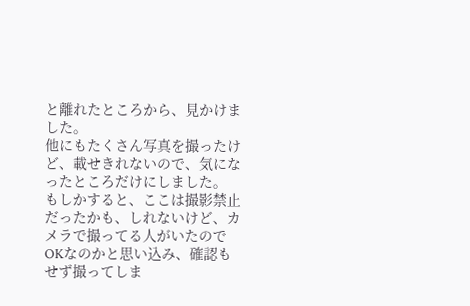と離れたところから、見かけました。
他にもたくさん写真を撮ったけど、載せきれないので、気になったところだけにしました。
もしかすると、ここは撮影禁止だったかも、しれないけど、カメラで撮ってる人がいたのでOKなのかと思い込み、確認もせず撮ってしま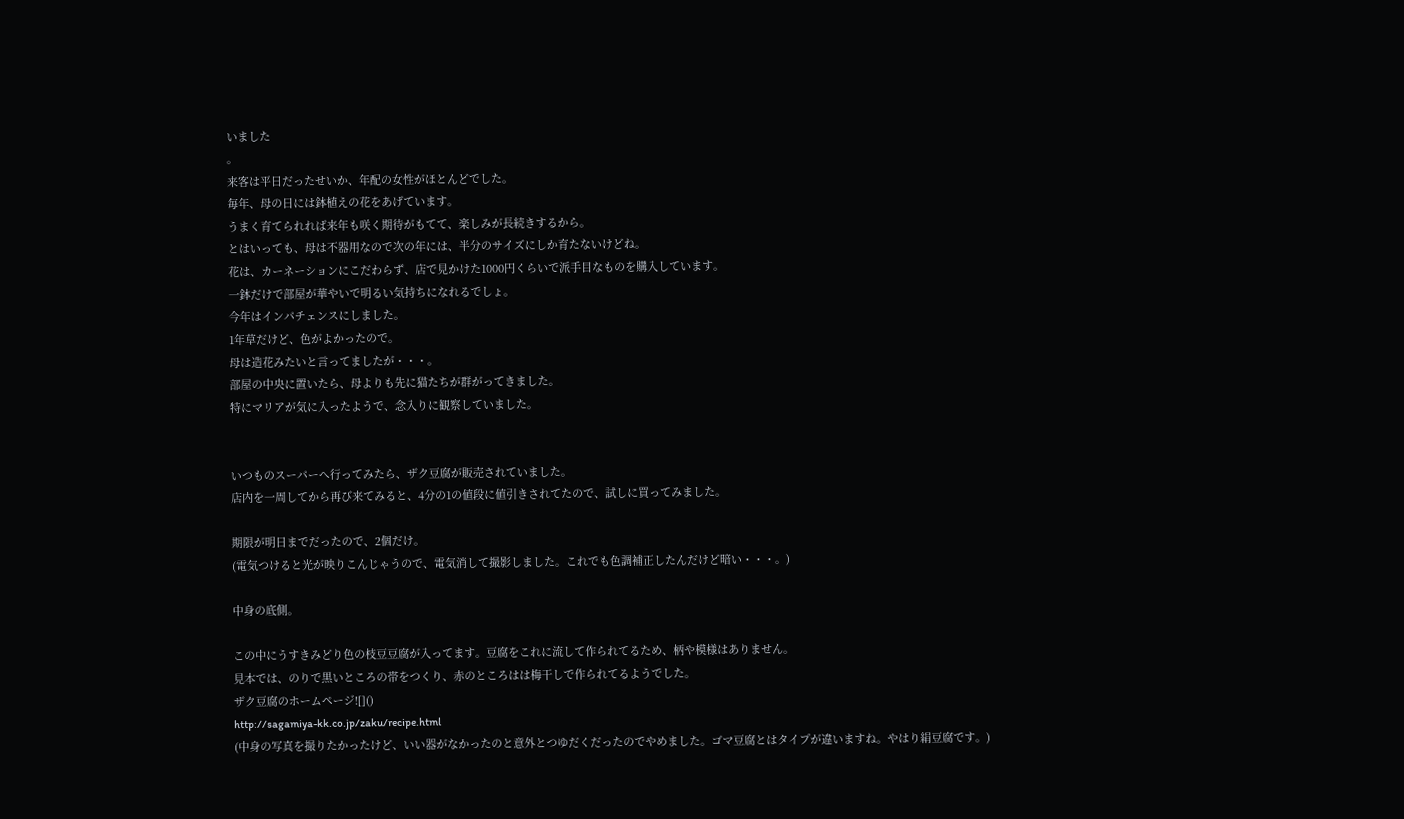いました
。
来客は平日だったせいか、年配の女性がほとんどでした。
毎年、母の日には鉢植えの花をあげています。
うまく育てられれば来年も咲く期待がもてて、楽しみが長続きするから。
とはいっても、母は不器用なので次の年には、半分のサイズにしか育たないけどね。
花は、カーネーションにこだわらず、店で見かけた1000円くらいで派手目なものを購入しています。
一鉢だけで部屋が華やいで明るい気持ちになれるでしょ。
今年はインパチェンスにしました。
1年草だけど、色がよかったので。
母は造花みたいと言ってましたが・・・。
部屋の中央に置いたら、母よりも先に猫たちが群がってきました。
特にマリアが気に入ったようで、念入りに観察していました。


いつものスーパーへ行ってみたら、ザク豆腐が販売されていました。
店内を一周してから再び来てみると、4分の1の値段に値引きされてたので、試しに買ってみました。

期限が明日までだったので、2個だけ。
(電気つけると光が映りこんじゃうので、電気消して撮影しました。これでも色調補正したんだけど暗い・・・。)

中身の底側。

この中にうすきみどり色の枝豆豆腐が入ってます。豆腐をこれに流して作られてるため、柄や模様はありません。
見本では、のりで黒いところの帯をつくり、赤のところはは梅干しで作られてるようでした。
ザク豆腐のホームページ![]()
http://sagamiya-kk.co.jp/zaku/recipe.html
(中身の写真を撮りたかったけど、いい器がなかったのと意外とつゆだくだったのでやめました。ゴマ豆腐とはタイプが違いますね。やはり絹豆腐です。)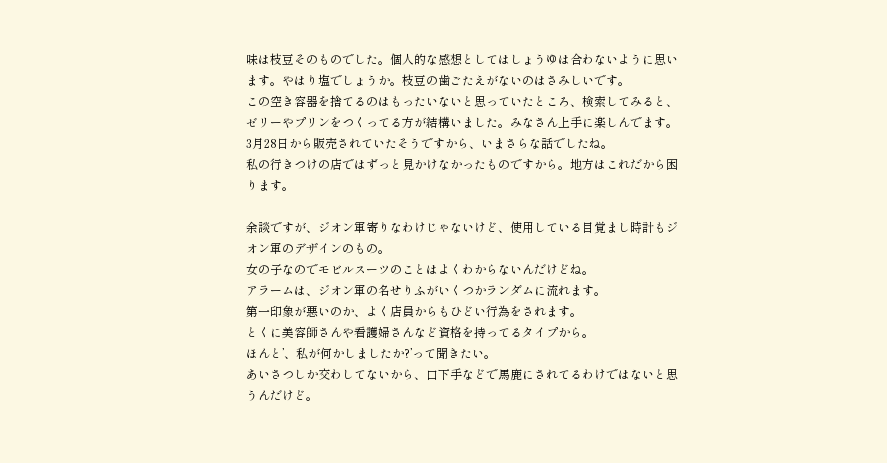味は枝豆そのものでした。個人的な感想としてはしょうゆは合わないように思います。やはり塩でしょうか。枝豆の歯ごたえがないのはさみしいです。
この空き容器を捨てるのはもったいないと思っていたところ、検索してみると、ゼリーやプリンをつくってる方が結構いました。みなさん上手に楽しんでます。
3月28日から販売されていたそうですから、いまさらな話でしたね。
私の行きつけの店ではずっと見かけなかったものですから。地方はこれだから困ります。

余談ですが、ジオン軍寄りなわけじゃないけど、使用している目覚まし時計もジオン軍のデザインのもの。
女の子なのでモビルスーツのことはよくわからないんだけどね。
アラームは、ジオン軍の名せりふがいくつかランダムに流れます。
第一印象が悪いのか、よく店員からもひどい行為をされます。
とくに美容師さんや看護婦さんなど資格を持ってるタイプから。
ほんと’、私が何かしましたか?’って聞きたい。
あいさつしか交わしてないから、口下手などで馬鹿にされてるわけではないと思うんだけど。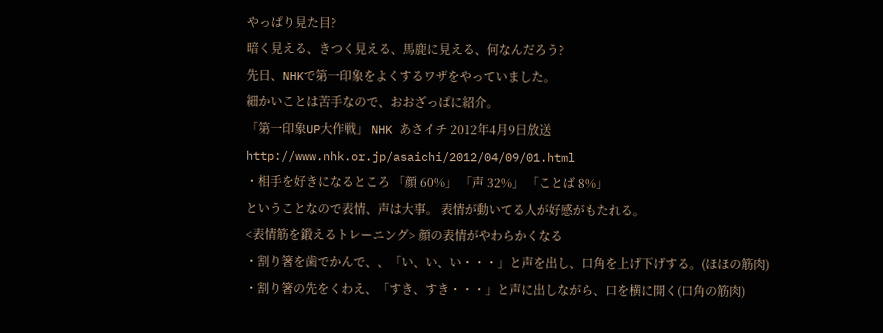やっぱり見た目?
暗く見える、きつく見える、馬鹿に見える、何なんだろう?
先日、NHKで第一印象をよくするワザをやっていました。
細かいことは苦手なので、おおざっぱに紹介。
「第一印象UP大作戦」 NHK あさイチ 2012年4月9日放送
http://www.nhk.or.jp/asaichi/2012/04/09/01.html
・相手を好きになるところ 「顔 60%」 「声 32%」 「ことば 8%」
ということなので表情、声は大事。 表情が動いてる人が好感がもたれる。
<表情筋を鍛えるトレーニング> 顔の表情がやわらかくなる
・割り箸を歯でかんで、、「い、い、い・・・」と声を出し、口角を上げ下げする。(ほほの筋肉)
・割り箸の先をくわえ、「すき、すき・・・」と声に出しながら、口を横に開く(口角の筋肉)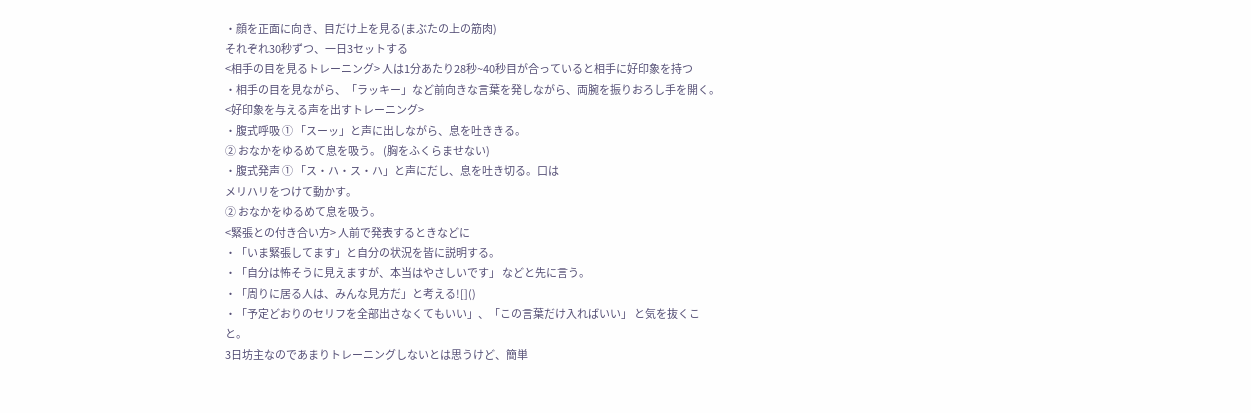・顔を正面に向き、目だけ上を見る(まぶたの上の筋肉)
それぞれ30秒ずつ、一日3セットする
<相手の目を見るトレーニング> 人は1分あたり28秒~40秒目が合っていると相手に好印象を持つ
・相手の目を見ながら、「ラッキー」など前向きな言葉を発しながら、両腕を振りおろし手を開く。
<好印象を与える声を出すトレーニング>
・腹式呼吸 ① 「スーッ」と声に出しながら、息を吐ききる。
② おなかをゆるめて息を吸う。 (胸をふくらませない)
・腹式発声 ① 「ス・ハ・ス・ハ」と声にだし、息を吐き切る。口は
メリハリをつけて動かす。
② おなかをゆるめて息を吸う。
<緊張との付き合い方> 人前で発表するときなどに
・「いま緊張してます」と自分の状況を皆に説明する。
・「自分は怖そうに見えますが、本当はやさしいです」 などと先に言う。
・「周りに居る人は、みんな見方だ」と考える![]()
・「予定どおりのセリフを全部出さなくてもいい」、「この言葉だけ入ればいい」 と気を抜くこ
と。
3日坊主なのであまりトレーニングしないとは思うけど、簡単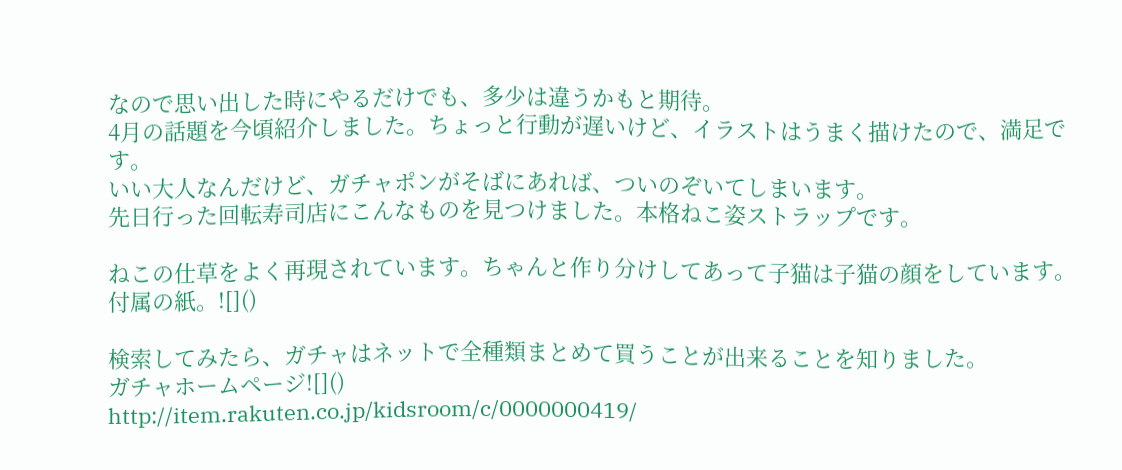なので思い出した時にやるだけでも、多少は違うかもと期待。
4月の話題を今頃紹介しました。ちょっと行動が遅いけど、イラストはうまく描けたので、満足です。
いい大人なんだけど、ガチャポンがそばにあれば、ついのぞいてしまいます。
先日行った回転寿司店にこんなものを見つけました。本格ねこ姿ストラップです。

ねこの仕草をよく再現されています。ちゃんと作り分けしてあって子猫は子猫の顔をしています。付属の紙。![]()

検索してみたら、ガチャはネットで全種類まとめて買うことが出来ることを知りました。
ガチャホームページ![]()
http://item.rakuten.co.jp/kidsroom/c/0000000419/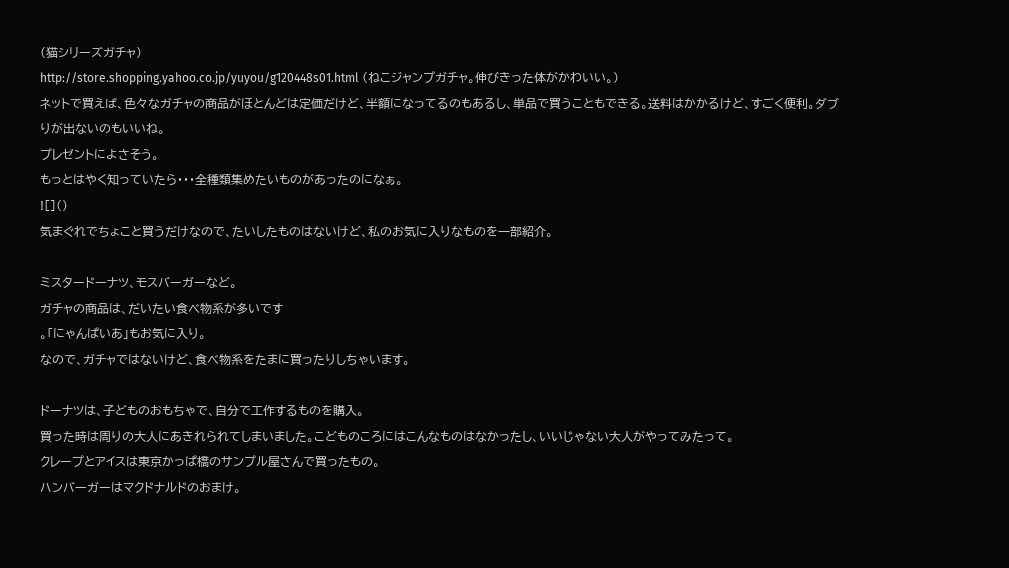(猫シリーズガチャ)
http://store.shopping.yahoo.co.jp/yuyou/g120448s01.html (ねこジャンプガチャ。伸びきった体がかわいい。)
ネットで買えば、色々なガチャの商品がほとんどは定価だけど、半額になってるのもあるし、単品で買うこともできる。送料はかかるけど、すごく便利。ダブりが出ないのもいいね。
プレゼントによさそう。
もっとはやく知っていたら・・・全種類集めたいものがあったのになぁ。
![]()
気まぐれでちょこと買うだけなので、たいしたものはないけど、私のお気に入りなものを一部紹介。

ミスタードーナツ、モスバーガーなど。
ガチャの商品は、だいたい食べ物系が多いです
。「にゃんぱいあ」もお気に入り。
なので、ガチャではないけど、食べ物系をたまに買ったりしちゃいます。

ドーナツは、子どものおもちゃで、自分で工作するものを購入。
買った時は周りの大人にあきれられてしまいました。こどものころにはこんなものはなかったし、いいじゃない大人がやってみたって。
クレープとアイスは東京かっぱ橋のサンプル屋さんで買ったもの。
ハンバーガーはマクドナルドのおまけ。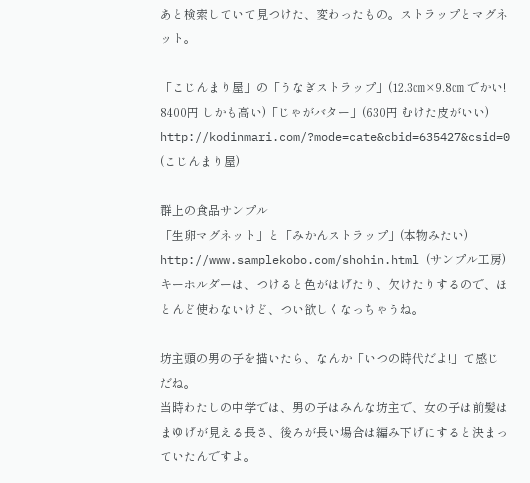あと検索していて見つけた、変わったもの。ストラップとマグネット。

「こじんまり屋」の「うなぎストラップ」(12.3㎝×9.8㎝ でかい! 8400円 しかも高い)「じゃがバター」(630円 むけた皮がいい)
http://kodinmari.com/?mode=cate&cbid=635427&csid=0 (こじんまり屋)

群上の食品サンプル
「生卵マグネット」と「みかんストラップ」(本物みたい)
http://www.samplekobo.com/shohin.html (サンプル工房)
キーホルダーは、つけると色がはげたり、欠けたりするので、ほとんど使わないけど、つい欲しくなっちゃうね。

坊主頭の男の子を描いたら、なんか「いつの時代だよ!」て感じだね。
当時わたしの中学では、男の子はみんな坊主で、女の子は前髪はまゆげが見える長さ、後ろが長い場合は編み下げにすると決まっていたんですよ。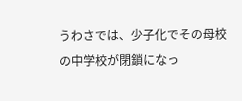うわさでは、少子化でその母校の中学校が閉鎖になっ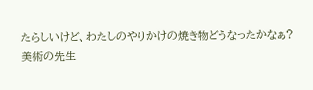たらしいけど、わたしのやりかけの焼き物どうなったかなぁ?
美術の先生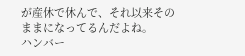が産休で休んで、それ以来そのままになってるんだよね。
ハンバー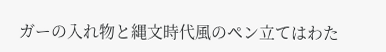ガーの入れ物と縄文時代風のペン立てはわた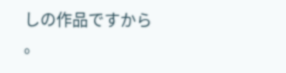しの作品ですから
。